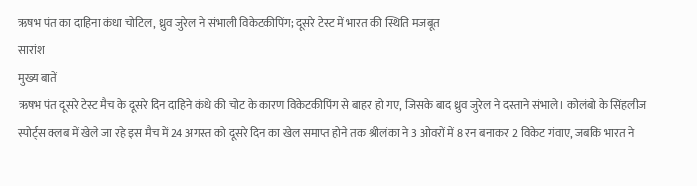ऋषभ पंत का दाहिना कंधा चोटिल, ध्रुव जुरेल ने संभाली विकेटकीपिंग; दूसरे टेस्ट में भारत की स्थिति मजबूत
सारांश
मुख्य बातें
ऋषभ पंत दूसरे टेस्ट मैच के दूसरे दिन दाहिने कंधे की चोट के कारण विकेटकीपिंग से बाहर हो गए, जिसके बाद ध्रुव जुरेल ने दस्ताने संभाले। कोलंबो के सिंहलीज स्पोर्ट्स क्लब में खेले जा रहे इस मैच में 24 अगस्त को दूसरे दिन का खेल समाप्त होने तक श्रीलंका ने 3 ओवरों में 8 रन बनाकर 2 विकेट गंवाए, जबकि भारत ने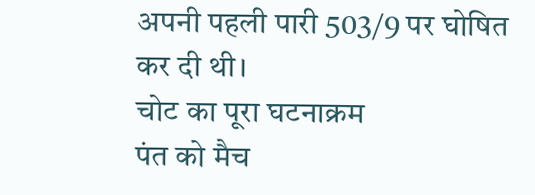अपनी पहली पारी 503/9 पर घोषित कर दी थी।
चोट का पूरा घटनाक्रम
पंत को मैच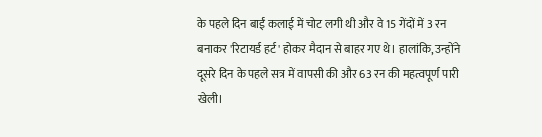के पहले दिन बाईं कलाई में चोट लगी थी और वे 15 गेंदों में 3 रन बनाकर 'रिटायर्ड हर्ट' होकर मैदान से बाहर गए थे। हालांकि, उन्होंने दूसरे दिन के पहले सत्र में वापसी की और 63 रन की महत्वपूर्ण पारी खेली।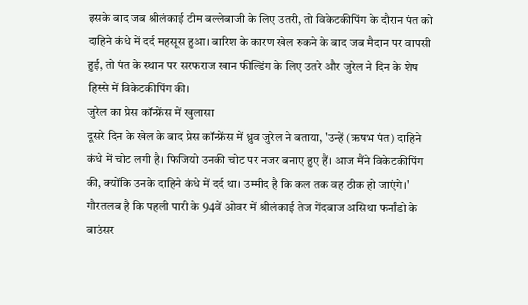इसके बाद जब श्रीलंकाई टीम बल्लेबाजी के लिए उतरी, तो विकेटकीपिंग के दौरान पंत को दाहिने कंधे में दर्द महसूस हुआ। बारिश के कारण खेल रुकने के बाद जब मैदान पर वापसी हुई, तो पंत के स्थान पर सरफराज खान फील्डिंग के लिए उतरे और जुरेल ने दिन के शेष हिस्से में विकेटकीपिंग की।
जुरेल का प्रेस कॉन्फ्रेंस में खुलासा
दूसरे दिन के खेल के बाद प्रेस कॉन्फ्रेंस में ध्रुव जुरेल ने बताया, 'उन्हें (ऋषभ पंत) दाहिने कंधे में चोट लगी है। फिजियो उनकी चोट पर नजर बनाए हुए हैं। आज मैंने विकेटकीपिंग की, क्योंकि उनके दाहिने कंधे में दर्द था। उम्मीद है कि कल तक वह ठीक हो जाएंगे।'
गौरतलब है कि पहली पारी के 94वें ओवर में श्रीलंकाई तेज गेंदबाज असिथा फर्नांडो के बाउंसर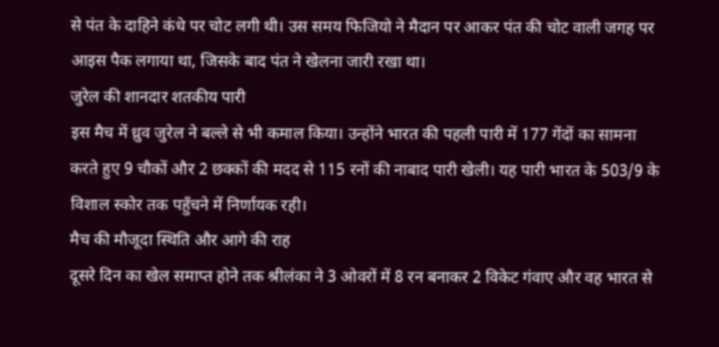से पंत के दाहिने कंधे पर चोट लगी थी। उस समय फिजियो ने मैदान पर आकर पंत की चोट वाली जगह पर आइस पैक लगाया था, जिसके बाद पंत ने खेलना जारी रखा था।
जुरेल की शानदार शतकीय पारी
इस मैच में ध्रुव जुरेल ने बल्ले से भी कमाल किया। उन्होंने भारत की पहली पारी में 177 गेंदों का सामना करते हुए 9 चौकों और 2 छक्कों की मदद से 115 रनों की नाबाद पारी खेली। यह पारी भारत के 503/9 के विशाल स्कोर तक पहुँचने में निर्णायक रही।
मैच की मौजूदा स्थिति और आगे की राह
दूसरे दिन का खेल समाप्त होने तक श्रीलंका ने 3 ओवरों में 8 रन बनाकर 2 विकेट गंवाए और वह भारत से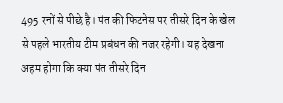495 रनों से पीछे है। पंत की फिटनेस पर तीसरे दिन के खेल से पहले भारतीय टीम प्रबंधन की नजर रहेगी। यह देखना अहम होगा कि क्या पंत तीसरे दिन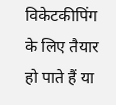विकेटकीपिंग के लिए तैयार हो पाते हैं या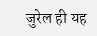जुरेल ही यह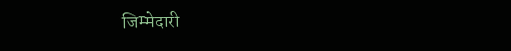जिम्मेदारी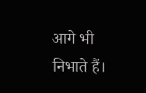आगे भी निभाते हैं।